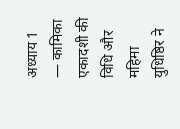अध्याय 1 — कामिका एकादशी की विधि और महिमा
युधिष्ठिर ने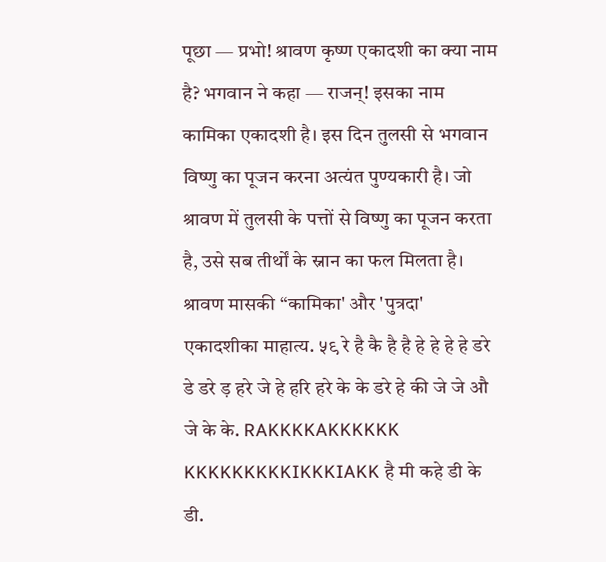पूछा — प्रभो! श्रावण कृष्ण एकादशी का क्या नाम है? भगवान ने कहा — राजन्! इसका नाम कामिका एकादशी है। इस दिन तुलसी से भगवान विष्णु का पूजन करना अत्यंत पुण्यकारी है। जो श्रावण में तुलसी के पत्तों से विष्णु का पूजन करता है, उसे सब तीर्थों के स्नान का फल मिलता है। श्रावण मासकी “कामिका' और 'पुत्रदा' एकादशीका माहात्य. ५९ रे है कै है है हे हे हे हे डरे डे डरे ड़ हरे जे हे हरि हरे के के डरे हे की जे जे औ जे के के. RAKKKKAKKKKKK KKKKKKKKKIKKKIAKK है मी कहे डी के डी.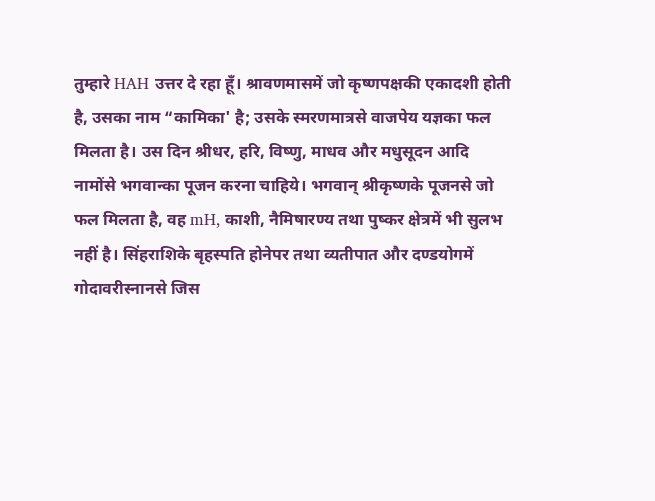तुम्हारे HAH उत्तर दे रहा हूँ। श्रावणमासमें जो कृष्णपक्षकी एकादशी होती
है, उसका नाम “कामिका' है; उसके स्मरणमात्रसे वाजपेय यज्ञका फल
मिलता है। उस दिन श्रीधर, हरि, विष्णु, माधव और मधुसूदन आदि
नामोंसे भगवान्का पूजन करना चाहिये। भगवान् श्रीकृष्णके पूजनसे जो
फल मिलता है, वह mH, काशी, नैमिषारण्य तथा पुष्कर क्षेत्रमें भी सुलभ
नहीं है। सिंहराशिके बृहस्पति होनेपर तथा व्यतीपात और दण्डयोगमें
गोदावरीस्नानसे जिस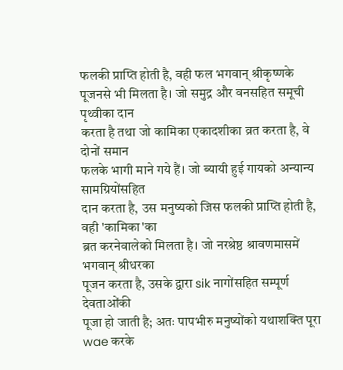फलकी प्राप्ति होती है, वही फल भगवान् श्रीकृष्णके
पूजनसे भी मिलता है। जो समुद्र और वनसहित समूची पृथ्वीका दान
करता है तथा जो कामिका एकादशीका व्रत करता है, वे दोनों समान
फलके भागी माने गये हैं। जो ब्यायी हुई गायको अन्यान्य सामग्रियोंसहित
दान करता है, उस मनुष्यको जिस फलकी प्राप्ति होती है, वही 'कामिका'का
ब्रत करनेवालेको मिलता है। जो नरश्रेष्ठ श्रावणमासमें भगवान् श्रीधरका
पूजन करता है, उसके द्वारा sik नागोंसहित सम्पूर्ण देवताओंकी
पूजा हो जाती है; अतः पापभीरु मनुष्योंको यथाशक्ति पूरा wae करके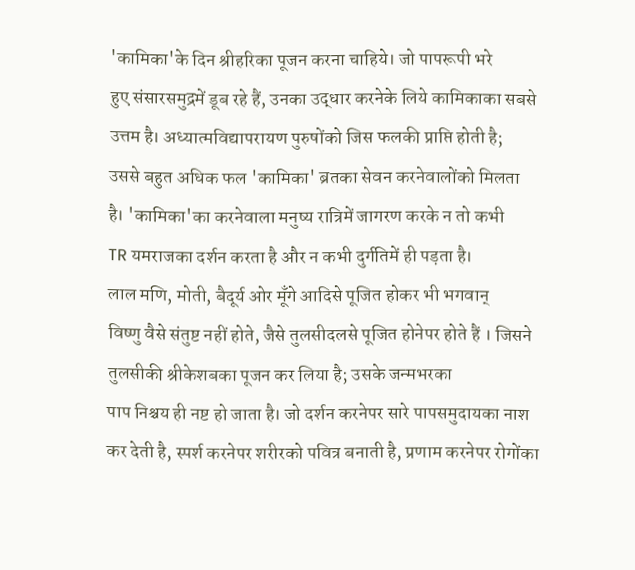'कामिका'के दिन श्रीहरिका पूजन करना चाहिये। जो पापरूपी भरे
हुए संसारसमुद्रमें डूब रहे हैं, उनका उद्धार करनेके लिये कामिकाका सबसे उत्तम है। अध्यात्मविद्यापरायण पुरुषोंको जिस फलकी प्राप्ति होती है;
उससे बहुत अधिक फल 'कामिका' ब्रतका सेवन करनेवालोंको मिलता
है। 'कामिका'का करनेवाला मनुष्य रात्रिमें जागरण करके न तो कभी
TR यमराजका दर्शन करता है और न कभी दुर्गतिमें ही पड़ता है।
लाल मणि, मोती, बैदूर्य ओर मूँगे आदिसे पूजित होकर भी भगवान्
विष्णु वैसे संतुष्ट नहीं होते, जैसे तुलसीदलसे पूजित होनेपर होते हैं । जिसने
तुलसीकी श्रीकेशबका पूजन कर लिया है; उसके जन्मभरका
पाप निश्चय ही नष्ट हो जाता है। जो दर्शन करनेपर सारे पापसमुदायका नाश
कर देती है, स्पर्श करनेपर शरीरको पवित्र बनाती है, प्रणाम करनेपर रोगोंका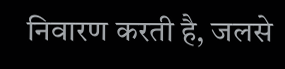निवारण करती है, जलसे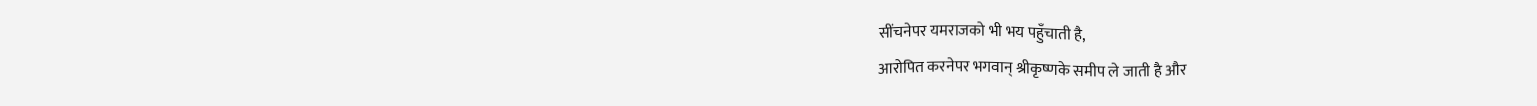सींचनेपर यमराजको भी भय पहुँचाती है,
आरोपित करनेपर भगवान् श्रीकृष्णके समीप ले जाती है और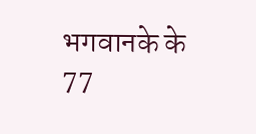भगवानके के 77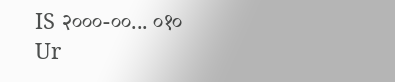IS २०००-००... ०१० Ur